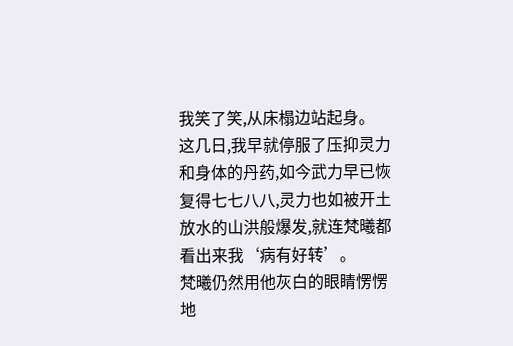我笑了笑,从床榻边站起身。
这几日,我早就停服了压抑灵力和身体的丹药,如今武力早已恢复得七七八八,灵力也如被开土放水的山洪般爆发,就连梵曦都看出来我‘病有好转’。
梵曦仍然用他灰白的眼睛愣愣地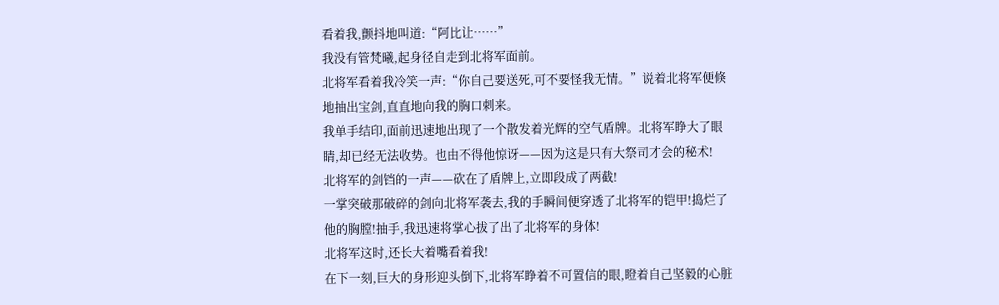看着我,颤抖地叫道:“阿比让……”
我没有管梵曦,起身径自走到北将军面前。
北将军看着我冷笑一声:“你自己要送死,可不要怪我无情。”说着北将军便倏地抽出宝剑,直直地向我的胸口刺来。
我单手结印,面前迅速地出现了一个散发着光辉的空气盾牌。北将军睁大了眼睛,却已经无法收势。也由不得他惊讶——因为这是只有大祭司才会的秘术!
北将军的剑铛的一声——砍在了盾牌上,立即段成了两截!
一掌突破那破碎的剑向北将军袭去,我的手瞬间便穿透了北将军的铠甲!捣烂了他的胸膛!抽手,我迅速将掌心拔了出了北将军的身体!
北将军这时,还长大着嘴看着我!
在下一刻,巨大的身形迎头倒下,北将军睁着不可置信的眼,瞪着自己坚毅的心脏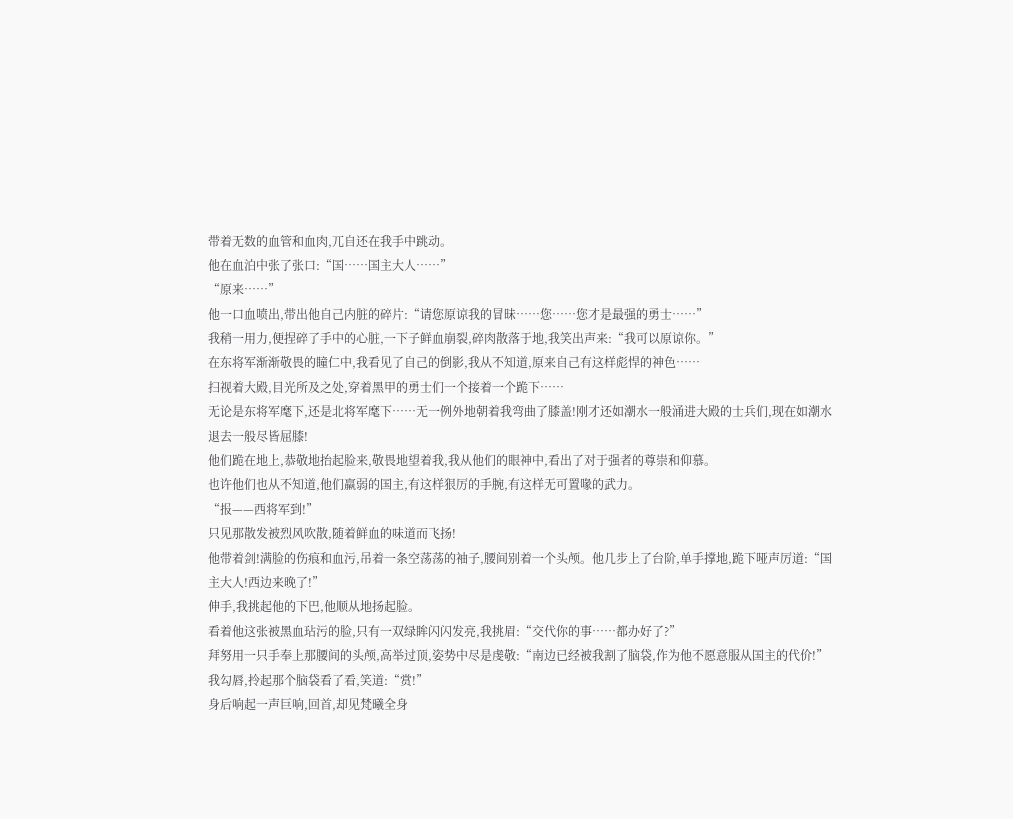带着无数的血管和血肉,兀自还在我手中跳动。
他在血泊中张了张口:“国……国主大人……”
“原来……”
他一口血喷出,带出他自己内脏的碎片:“请您原谅我的冒昧……您……您才是最强的勇士……”
我稍一用力,便捏碎了手中的心脏,一下子鲜血崩裂,碎肉散落于地,我笑出声来:“我可以原谅你。”
在东将军渐渐敬畏的瞳仁中,我看见了自己的倒影,我从不知道,原来自己有这样彪悍的神色……
扫视着大殿,目光所及之处,穿着黑甲的勇士们一个接着一个跪下……
无论是东将军麾下,还是北将军麾下……无一例外地朝着我弯曲了膝盖!刚才还如潮水一般涌进大殿的士兵们,现在如潮水退去一般尽皆屈膝!
他们跪在地上,恭敬地抬起脸来,敬畏地望着我,我从他们的眼神中,看出了对于强者的尊崇和仰慕。
也许他们也从不知道,他们羸弱的国主,有这样狠厉的手腕,有这样无可置喙的武力。
“报——西将军到!”
只见那散发被烈风吹散,随着鲜血的味道而飞扬!
他带着剑!满脸的伤痕和血污,吊着一条空荡荡的袖子,腰间别着一个头颅。他几步上了台阶,单手撑地,跪下哑声厉道:“国主大人!西边来晚了!”
伸手,我挑起他的下巴,他顺从地扬起脸。
看着他这张被黑血玷污的脸,只有一双绿眸闪闪发亮,我挑眉:“交代你的事……都办好了?”
拜努用一只手奉上那腰间的头颅,高举过顶,姿势中尽是虔敬:“南边已经被我割了脑袋,作为他不愿意服从国主的代价!”
我勾唇,拎起那个脑袋看了看,笑道:“赏!”
身后响起一声巨响,回首,却见梵曦全身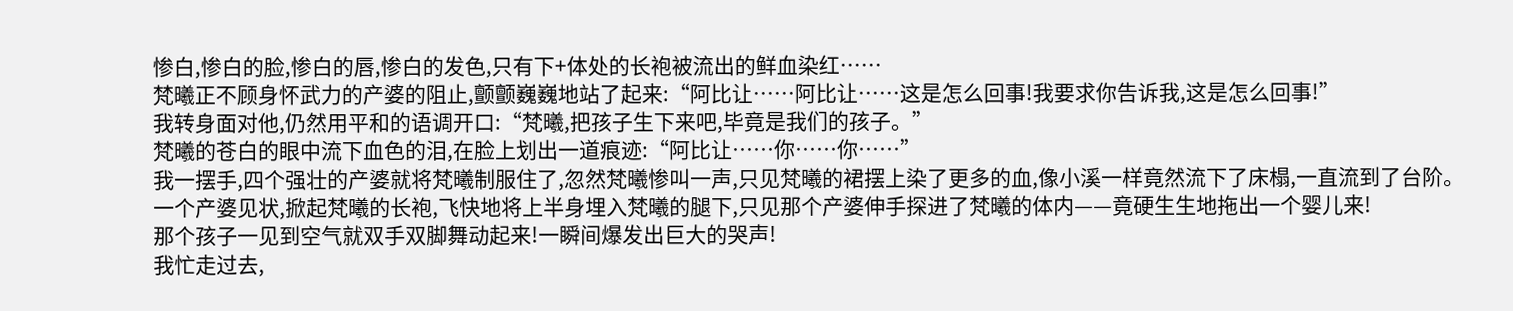惨白,惨白的脸,惨白的唇,惨白的发色,只有下+体处的长袍被流出的鲜血染红……
梵曦正不顾身怀武力的产婆的阻止,颤颤巍巍地站了起来:“阿比让……阿比让……这是怎么回事!我要求你告诉我,这是怎么回事!”
我转身面对他,仍然用平和的语调开口:“梵曦,把孩子生下来吧,毕竟是我们的孩子。”
梵曦的苍白的眼中流下血色的泪,在脸上划出一道痕迹:“阿比让……你……你……”
我一摆手,四个强壮的产婆就将梵曦制服住了,忽然梵曦惨叫一声,只见梵曦的裙摆上染了更多的血,像小溪一样竟然流下了床榻,一直流到了台阶。
一个产婆见状,掀起梵曦的长袍,飞快地将上半身埋入梵曦的腿下,只见那个产婆伸手探进了梵曦的体内——竟硬生生地拖出一个婴儿来!
那个孩子一见到空气就双手双脚舞动起来!一瞬间爆发出巨大的哭声!
我忙走过去,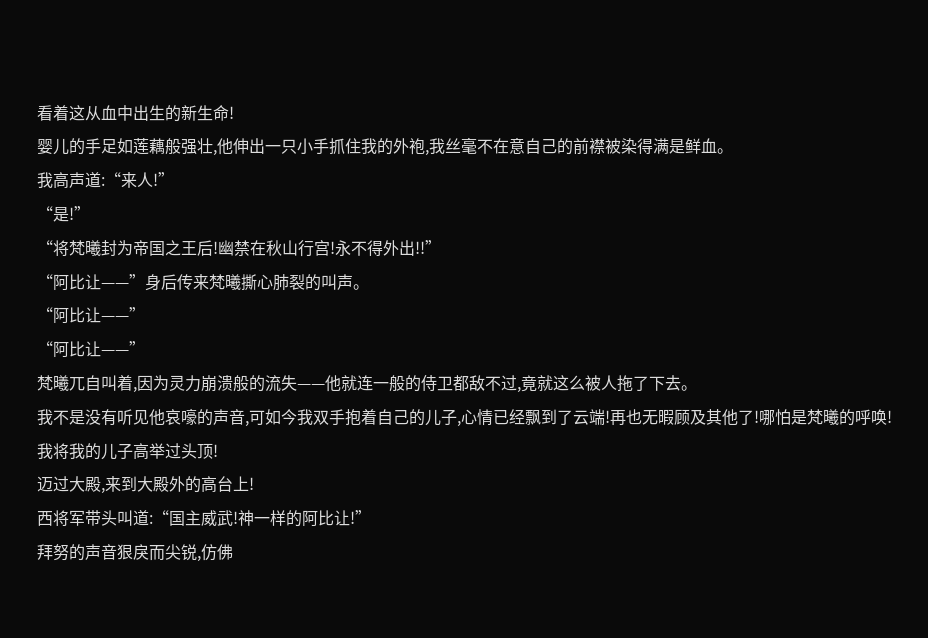看着这从血中出生的新生命!
婴儿的手足如莲藕般强壮,他伸出一只小手抓住我的外袍,我丝毫不在意自己的前襟被染得满是鲜血。
我高声道:“来人!”
“是!”
“将梵曦封为帝国之王后!幽禁在秋山行宫!永不得外出!!”
“阿比让——”身后传来梵曦撕心肺裂的叫声。
“阿比让——”
“阿比让——”
梵曦兀自叫着,因为灵力崩溃般的流失——他就连一般的侍卫都敌不过,竟就这么被人拖了下去。
我不是没有听见他哀嚎的声音,可如今我双手抱着自己的儿子,心情已经飘到了云端!再也无暇顾及其他了!哪怕是梵曦的呼唤!
我将我的儿子高举过头顶!
迈过大殿,来到大殿外的高台上!
西将军带头叫道:“国主威武!神一样的阿比让!”
拜努的声音狠戾而尖锐,仿佛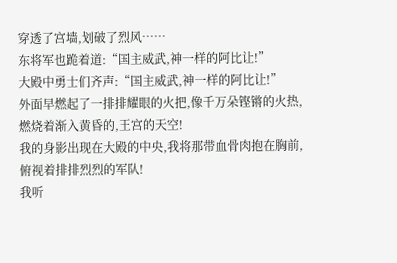穿透了宫墙,划破了烈风……
东将军也跪着道:“国主威武,神一样的阿比让!”
大殿中勇士们齐声:“国主威武,神一样的阿比让!”
外面早燃起了一排排耀眼的火把,像千万朵铿锵的火热,燃烧着渐入黄昏的,王宫的天空!
我的身影出现在大殿的中央,我将那带血骨肉抱在胸前,俯视着排排烈烈的军队!
我听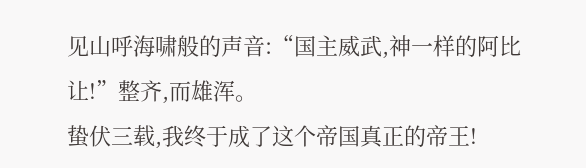见山呼海啸般的声音:“国主威武,神一样的阿比让!”整齐,而雄浑。
蛰伏三载,我终于成了这个帝国真正的帝王!